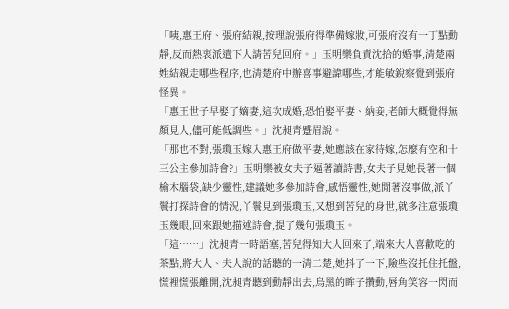「咦,惠王府、張府結親,按理說張府得準備嫁妝,可張府沒有一丁點動靜,反而熱衷派遣下人請苦兒回府。」玉明樂負責沈拾的婚事,清楚兩姓結親走哪些程序,也清楚府中辦喜事避諱哪些,才能敏銳察覺到張府怪異。
「惠王世子早娶了嫡妻,這次成婚,恐怕娶平妻、納妾,老師大概覺得無顏見人,儘可能低調些。」沈昶青蹙眉說。
「那也不對,張瓊玉嫁入惠王府做平妻,她應該在家待嫁,怎麼有空和十三公主參加詩會?」玉明樂被女夫子逼著讀詩書,女夫子見她長著一個榆木腦袋,缺少靈性,建議她多參加詩會,感悟靈性,她閒著沒事做,派丫鬟打探詩會的情況,丫鬟見到張瓊玉,又想到苦兒的身世,就多注意張瓊玉幾眼,回來跟她描述詩會,提了幾句張瓊玉。
「這……」沈昶青一時語塞,苦兒得知大人回來了,端來大人喜歡吃的茶點,將大人、夫人說的話聽的一清二楚,她抖了一下,險些沒托住托盤,慌裡慌張離開,沈昶青聽到動靜出去,烏黑的眸子攢動,唇角笑容一閃而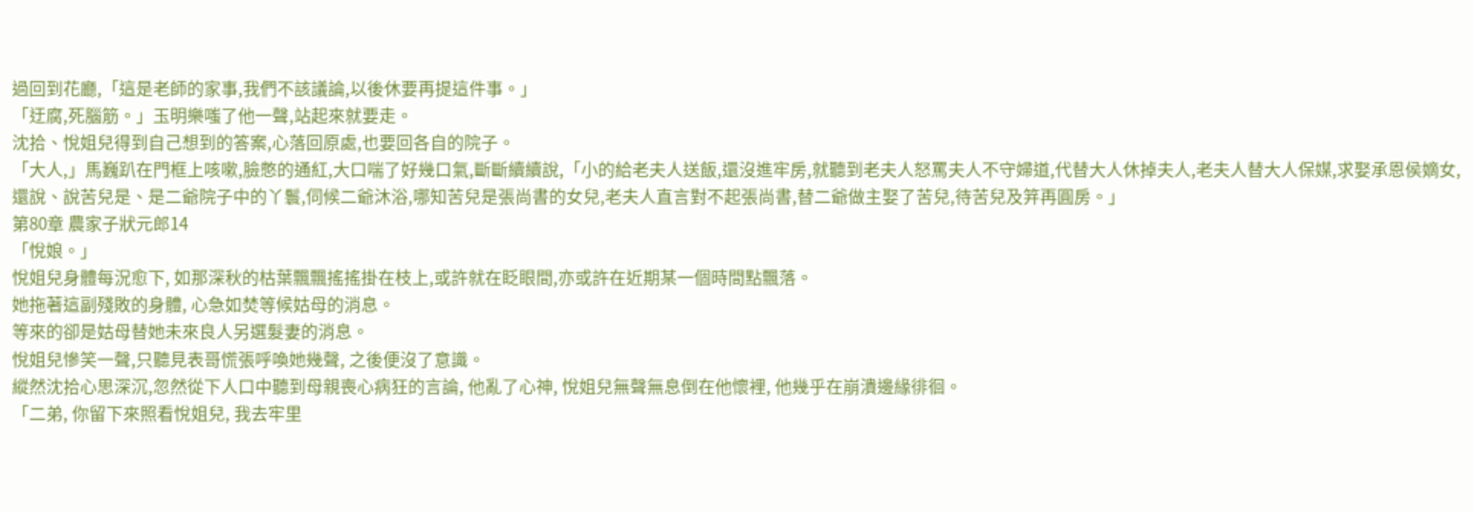過回到花廳,「這是老師的家事,我們不該議論,以後休要再提這件事。」
「迂腐,死腦筋。」玉明樂嗤了他一聲,站起來就要走。
沈拾、悅姐兒得到自己想到的答案,心落回原處,也要回各自的院子。
「大人,」馬巍趴在門框上咳嗽,臉憋的通紅,大口喘了好幾口氣,斷斷續續說,「小的給老夫人送飯,還沒進牢房,就聽到老夫人怒罵夫人不守婦道,代替大人休掉夫人,老夫人替大人保媒,求娶承恩侯嫡女,還說、說苦兒是、是二爺院子中的丫鬟,伺候二爺沐浴,哪知苦兒是張尚書的女兒,老夫人直言對不起張尚書,替二爺做主娶了苦兒,待苦兒及笄再圓房。」
第80章 農家子狀元郎14
「悅娘。」
悅姐兒身體每況愈下, 如那深秋的枯葉飄飄搖搖掛在枝上,或許就在眨眼間,亦或許在近期某一個時間點飄落。
她拖著這副殘敗的身體, 心急如焚等候姑母的消息。
等來的卻是姑母替她未來良人另選髮妻的消息。
悅姐兒慘笑一聲,只聽見表哥慌張呼喚她幾聲, 之後便沒了意識。
縱然沈拾心思深沉,忽然從下人口中聽到母親喪心病狂的言論, 他亂了心神, 悅姐兒無聲無息倒在他懷裡, 他幾乎在崩潰邊緣徘徊。
「二弟, 你留下來照看悅姐兒, 我去牢里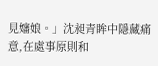見嬸娘。」沈昶青眸中隱藏痛意,在處事原則和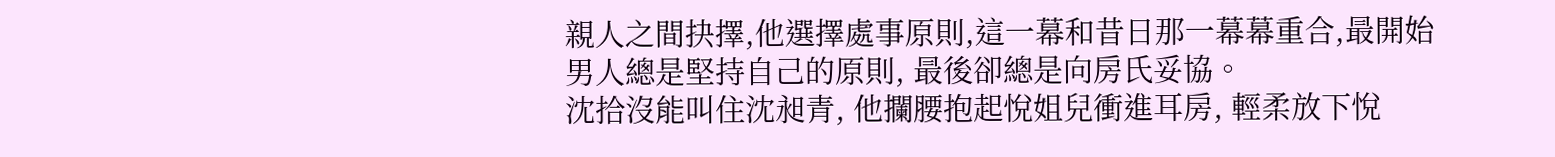親人之間抉擇,他選擇處事原則,這一幕和昔日那一幕幕重合,最開始男人總是堅持自己的原則, 最後卻總是向房氏妥協。
沈拾沒能叫住沈昶青, 他攔腰抱起悅姐兒衝進耳房, 輕柔放下悅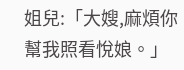姐兒:「大嫂,麻煩你幫我照看悅娘。」